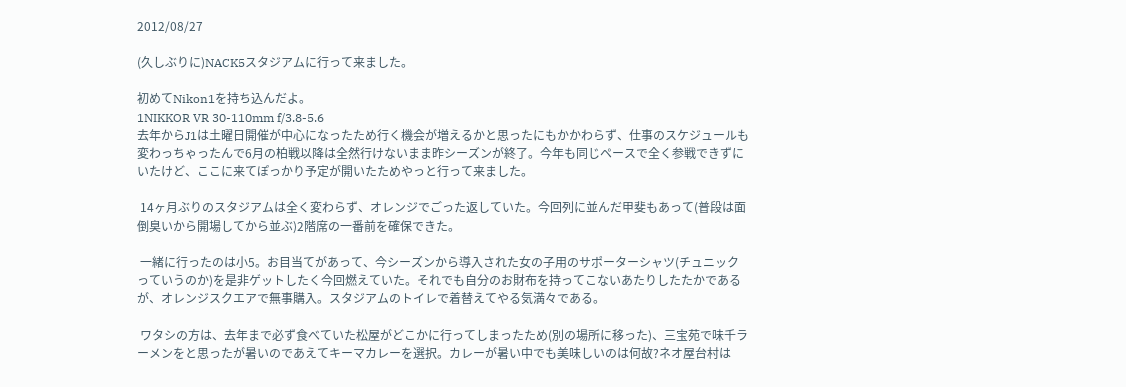2012/08/27

(久しぶりに)NACK5スタジアムに行って来ました。

初めてNikon1を持ち込んだよ。
1NIKKOR VR 30-110mm f/3.8-5.6
去年からJ1は土曜日開催が中心になったため行く機会が増えるかと思ったにもかかわらず、仕事のスケジュールも変わっちゃったんで6月の柏戦以降は全然行けないまま昨シーズンが終了。今年も同じペースで全く参戦できずにいたけど、ここに来てぽっかり予定が開いたためやっと行って来ました。

 14ヶ月ぶりのスタジアムは全く変わらず、オレンジでごった返していた。今回列に並んだ甲斐もあって(普段は面倒臭いから開場してから並ぶ)2階席の一番前を確保できた。

 一緒に行ったのは小5。お目当てがあって、今シーズンから導入された女の子用のサポーターシャツ(チュニックっていうのか)を是非ゲットしたく今回燃えていた。それでも自分のお財布を持ってこないあたりしたたかであるが、オレンジスクエアで無事購入。スタジアムのトイレで着替えてやる気満々である。

 ワタシの方は、去年まで必ず食べていた松屋がどこかに行ってしまったため(別の場所に移った)、三宝苑で味千ラーメンをと思ったが暑いのであえてキーマカレーを選択。カレーが暑い中でも美味しいのは何故?ネオ屋台村は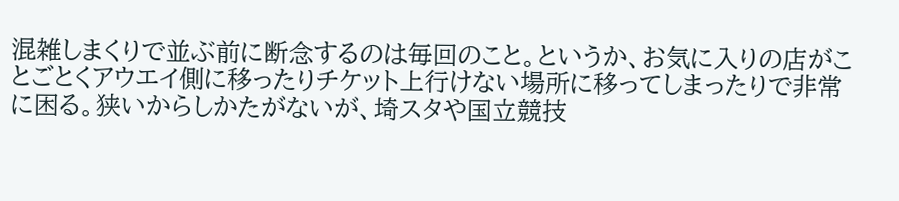混雑しまくりで並ぶ前に断念するのは毎回のこと。というか、お気に入りの店がことごとくアウエイ側に移ったりチケット上行けない場所に移ってしまったりで非常に困る。狭いからしかたがないが、埼スタや国立競技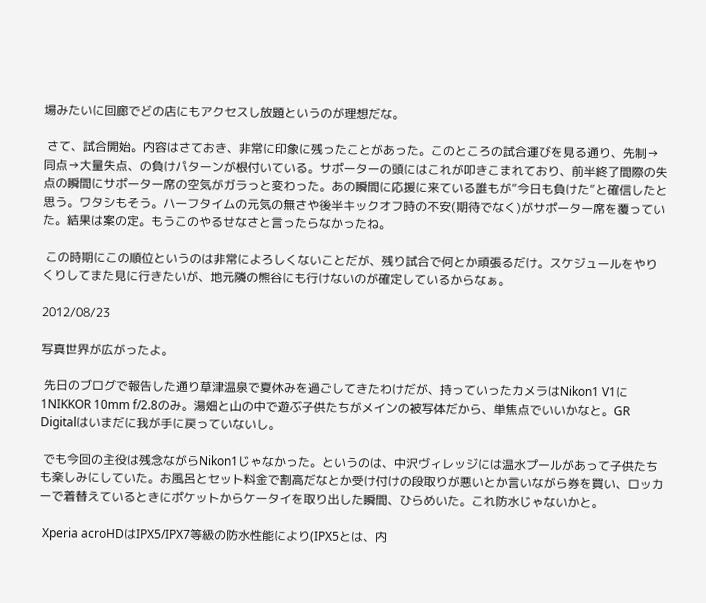場みたいに回廊でどの店にもアクセスし放題というのが理想だな。

 さて、試合開始。内容はさておき、非常に印象に残ったことがあった。このところの試合運びを見る通り、先制→同点→大量失点、の負けパターンが根付いている。サポーターの頭にはこれが叩きこまれており、前半終了間際の失点の瞬間にサポーター席の空気がガラっと変わった。あの瞬間に応援に来ている誰もが”今日も負けた”と確信したと思う。ワタシもそう。ハーフタイムの元気の無さや後半キックオフ時の不安(期待でなく)がサポーター席を覆っていた。結果は案の定。もうこのやるせなさと言ったらなかったね。

 この時期にこの順位というのは非常によろしくないことだが、残り試合で何とか頑張るだけ。スケジュールをやりくりしてまた見に行きたいが、地元隣の熊谷にも行けないのが確定しているからなぁ。

2012/08/23

写真世界が広がったよ。

 先日のブログで報告した通り草津温泉で夏休みを過ごしてきたわけだが、持っていったカメラはNikon1 V1に1NIKKOR 10mm f/2.8のみ。湯畑と山の中で遊ぶ子供たちがメインの被写体だから、単焦点でいいかなと。GR Digitalはいまだに我が手に戻っていないし。

 でも今回の主役は残念ながらNikon1じゃなかった。というのは、中沢ヴィレッジには温水プールがあって子供たちも楽しみにしていた。お風呂とセット料金で割高だなとか受け付けの段取りが悪いとか言いながら券を買い、ロッカーで着替えているときにポケットからケータイを取り出した瞬間、ひらめいた。これ防水じゃないかと。

 Xperia acroHDはIPX5/IPX7等級の防水性能により(IPX5とは、内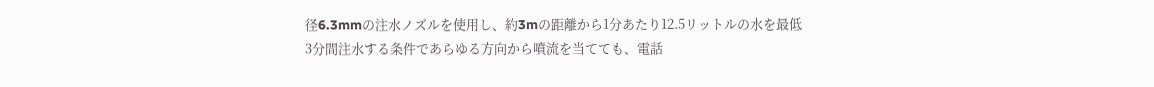径6.3mmの注水ノズルを使用し、約3mの距離から1分あたり12.5リットルの水を最低3分間注水する条件であらゆる方向から噴流を当てても、電話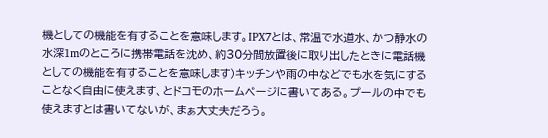機としての機能を有することを意味します。IPX7とは、常温で水道水、かつ静水の水深1mのところに携帯電話を沈め、約30分間放置後に取り出したときに電話機としての機能を有することを意味します)キッチンや雨の中などでも水を気にすることなく自由に使えます、とドコモのホームページに書いてある。プールの中でも使えますとは書いてないが、まぁ大丈夫だろう。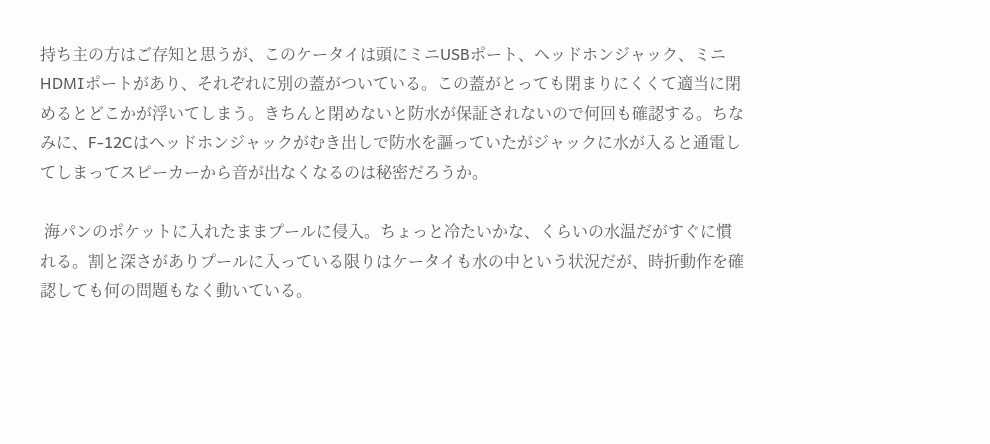持ち主の方はご存知と思うが、このケータイは頭にミニUSBポート、ヘッドホンジャック、ミニHDMIポートがあり、それぞれに別の蓋がついている。この蓋がとっても閉まりにくくて適当に閉めるとどこかが浮いてしまう。きちんと閉めないと防水が保証されないので何回も確認する。ちなみに、F-12Cはヘッドホンジャックがむき出しで防水を謳っていたがジャックに水が入ると通電してしまってスピーカーから音が出なくなるのは秘密だろうか。

 海パンのポケットに入れたままプールに侵入。ちょっと冷たいかな、くらいの水温だがすぐに慣れる。割と深さがありプールに入っている限りはケータイも水の中という状況だが、時折動作を確認しても何の問題もなく動いている。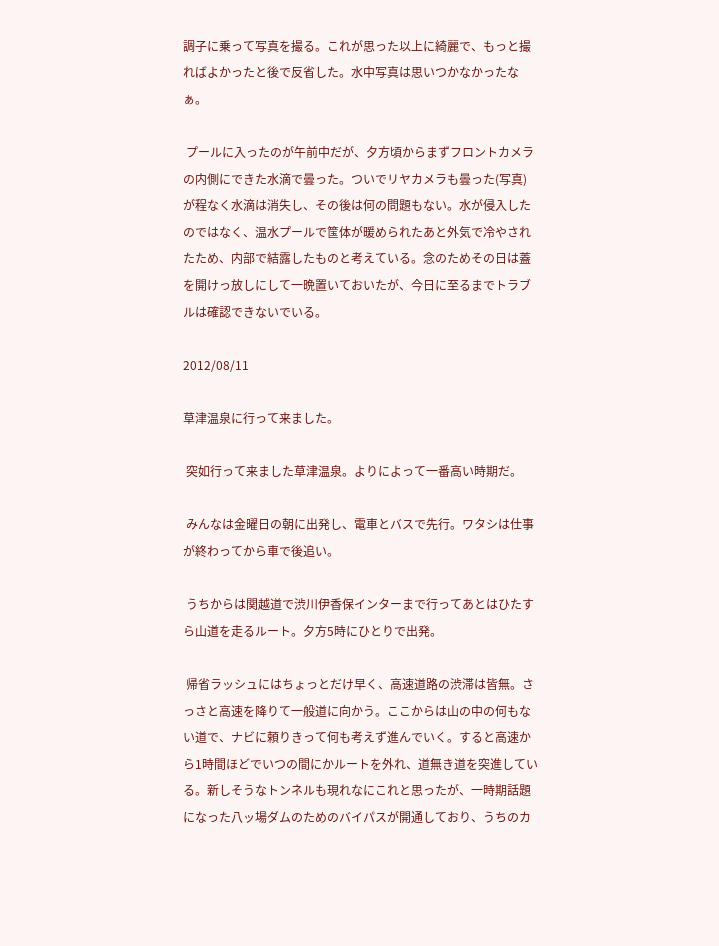調子に乗って写真を撮る。これが思った以上に綺麗で、もっと撮ればよかったと後で反省した。水中写真は思いつかなかったなぁ。

 プールに入ったのが午前中だが、夕方頃からまずフロントカメラの内側にできた水滴で曇った。ついでリヤカメラも曇った(写真)が程なく水滴は消失し、その後は何の問題もない。水が侵入したのではなく、温水プールで筺体が暖められたあと外気で冷やされたため、内部で結露したものと考えている。念のためその日は蓋を開けっ放しにして一晩置いておいたが、今日に至るまでトラブルは確認できないでいる。

2012/08/11

草津温泉に行って来ました。

 突如行って来ました草津温泉。よりによって一番高い時期だ。

 みんなは金曜日の朝に出発し、電車とバスで先行。ワタシは仕事が終わってから車で後追い。

 うちからは関越道で渋川伊香保インターまで行ってあとはひたすら山道を走るルート。夕方5時にひとりで出発。

 帰省ラッシュにはちょっとだけ早く、高速道路の渋滞は皆無。さっさと高速を降りて一般道に向かう。ここからは山の中の何もない道で、ナビに頼りきって何も考えず進んでいく。すると高速から1時間ほどでいつの間にかルートを外れ、道無き道を突進している。新しそうなトンネルも現れなにこれと思ったが、一時期話題になった八ッ場ダムのためのバイパスが開通しており、うちのカ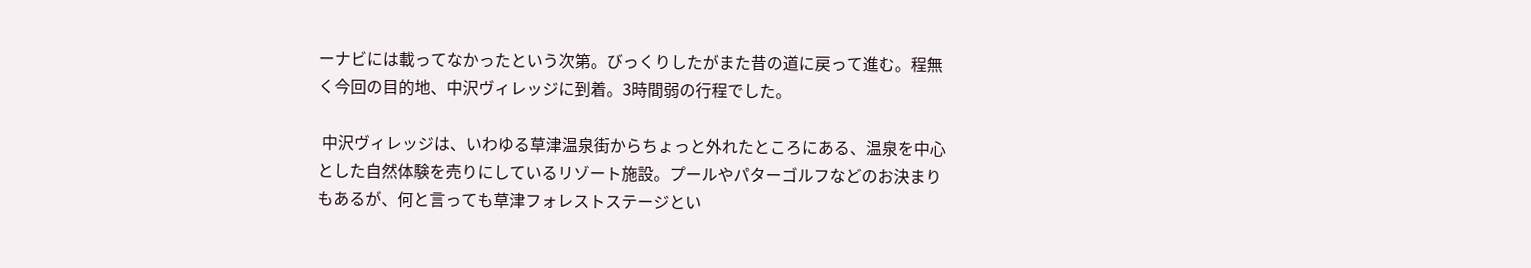ーナビには載ってなかったという次第。びっくりしたがまた昔の道に戻って進む。程無く今回の目的地、中沢ヴィレッジに到着。3時間弱の行程でした。

 中沢ヴィレッジは、いわゆる草津温泉街からちょっと外れたところにある、温泉を中心とした自然体験を売りにしているリゾート施設。プールやパターゴルフなどのお決まりもあるが、何と言っても草津フォレストステージとい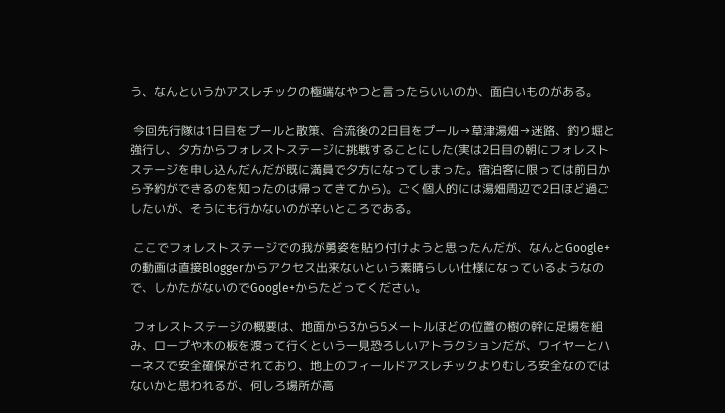う、なんというかアスレチックの極端なやつと言ったらいいのか、面白いものがある。

 今回先行隊は1日目をプールと散策、合流後の2日目をプール→草津湯畑→迷路、釣り堀と強行し、夕方からフォレストステージに挑戦することにした(実は2日目の朝にフォレストステージを申し込んだんだが既に満員で夕方になってしまった。宿泊客に限っては前日から予約ができるのを知ったのは帰ってきてから)。ごく個人的には湯畑周辺で2日ほど過ごしたいが、そうにも行かないのが辛いところである。

 ここでフォレストステージでの我が勇姿を貼り付けようと思ったんだが、なんとGoogle+の動画は直接Bloggerからアクセス出来ないという素晴らしい仕様になっているようなので、しかたがないのでGoogle+からたどってください。

 フォレストステージの概要は、地面から3から5メートルほどの位置の樹の幹に足場を組み、ロープや木の板を渡って行くという一見恐ろしいアトラクションだが、ワイヤーとハーネスで安全確保がされており、地上のフィールドアスレチックよりむしろ安全なのではないかと思われるが、何しろ場所が高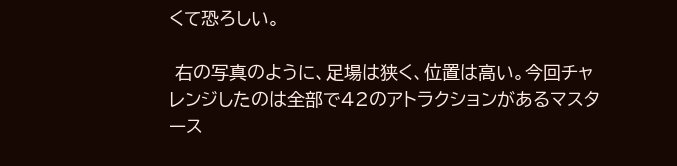くて恐ろしい。

 右の写真のように、足場は狭く、位置は高い。今回チャレンジしたのは全部で42のアトラクションがあるマスタース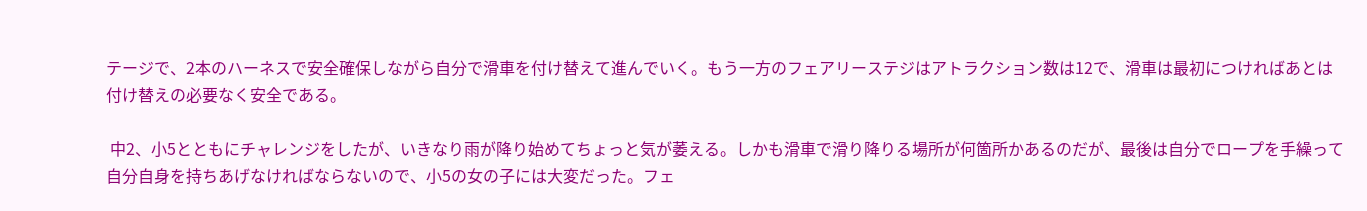テージで、2本のハーネスで安全確保しながら自分で滑車を付け替えて進んでいく。もう一方のフェアリーステジはアトラクション数は12で、滑車は最初につければあとは付け替えの必要なく安全である。

 中2、小5とともにチャレンジをしたが、いきなり雨が降り始めてちょっと気が萎える。しかも滑車で滑り降りる場所が何箇所かあるのだが、最後は自分でロープを手繰って自分自身を持ちあげなければならないので、小5の女の子には大変だった。フェ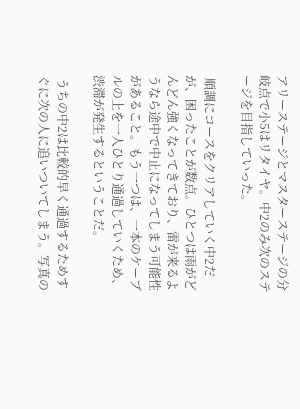アリーステージとマスターステージの分岐点で小5はリタイヤ。中2のみ次のステージを目指していった。

 順調にコースをクリアしていく中2だが、困ったことが数点。ひとつは雨がどんどん強くなってきており、雷が来るようなら途中で中止になってしまう可能性があること。もう一つは、一本のケーブルの上を一人ひとり通過していくため、渋滞が発生するということだ。

 うちの中2は比較的早く通過するためすぐに次の人に追いついてしまう。写真の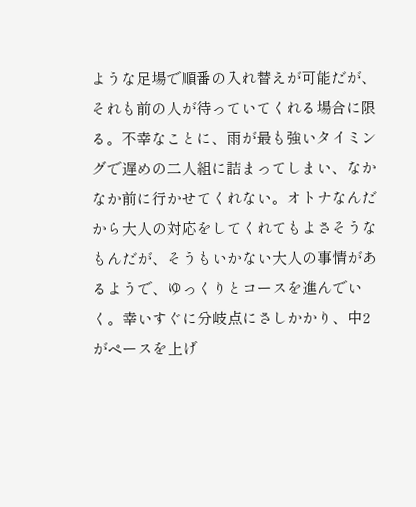ような足場で順番の入れ替えが可能だが、それも前の人が待っていてくれる場合に限る。不幸なことに、雨が最も強いタイミングで遅めの二人組に詰まってしまい、なかなか前に行かせてくれない。オトナなんだから大人の対応をしてくれてもよさそうなもんだが、そうもいかない大人の事情があるようで、ゆっくりとコースを進んでいく。幸いすぐに分岐点にさしかかり、中2がペースを上げ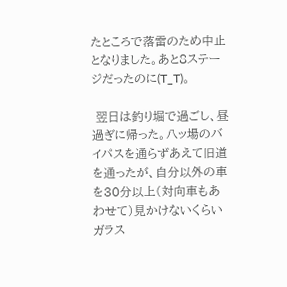たところで落雷のため中止となりました。あと8ステージだったのに(T_T)。

 翌日は釣り堀で過ごし、昼過ぎに帰った。八ッ場のバイパスを通らずあえて旧道を通ったが、自分以外の車を30分以上(対向車もあわせて)見かけないくらいガラス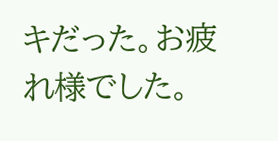キだった。お疲れ様でした。